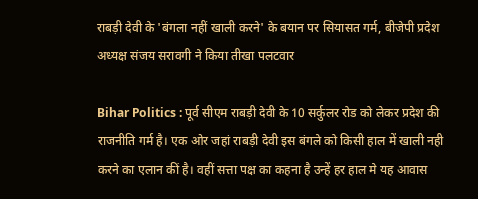राबड़ी देवी के 'बंगला नहीं खाली करने' के बयान पर सियासत गर्म, बीजेपी प्रदेश अध्यक्ष संजय सरावगी ने किया तीखा पलटवार

Bihar Politics : पूर्व सीएम राबड़ी देवी के 10 सर्कुलर रोड को लेकर प्रदेश की राजनीति गर्म है। एक ओर जहां राबड़ी देवी इस बंगले को किसी हाल में खाली नही करने का एलान कीं है। वहीं सत्ता पक्ष का कहना है उन्हें हर हाल मे यह आवास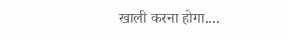खाली करना होगा....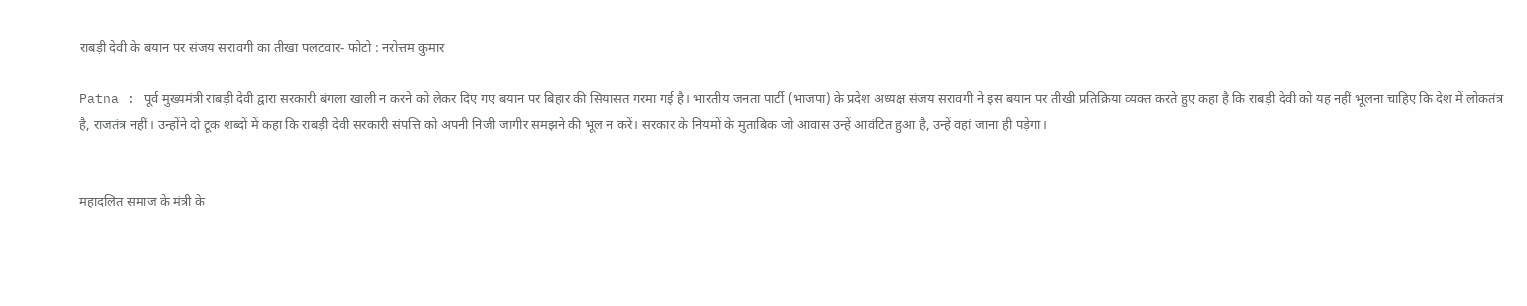राबड़ी देवी के बयान पर संजय सरावगी का तीखा पलटवार- फोटो : नरोत्तम कुमार

Patna : पूर्व मुख्यमंत्री राबड़ी देवी द्वारा सरकारी बंगला खाली न करने को लेकर दिए गए बयान पर बिहार की सियासत गरमा गई है। भारतीय जनता पार्टी (भाजपा) के प्रदेश अध्यक्ष संजय सरावगी ने इस बयान पर तीखी प्रतिक्रिया व्यक्त करते हुए कहा है कि राबड़ी देवी को यह नहीं भूलना चाहिए कि देश में लोकतंत्र है, राजतंत्र नहीं। उन्होंने दो टूक शब्दों में कहा कि राबड़ी देवी सरकारी संपत्ति को अपनी निजी जागीर समझने की भूल न करें। सरकार के नियमों के मुताबिक जो आवास उन्हें आवंटित हुआ है, उन्हें वहां जाना ही पड़ेगा।


महादलित समाज के मंत्री के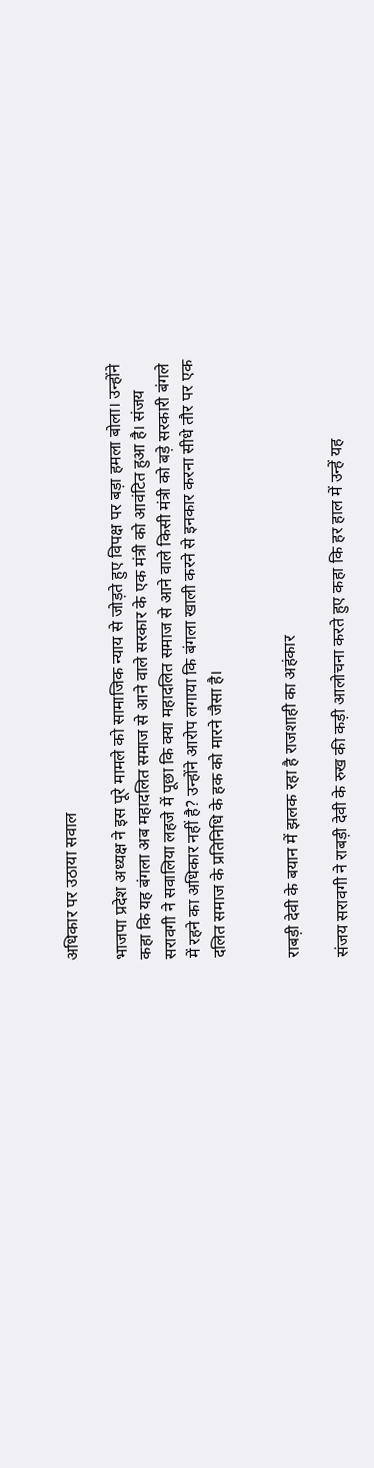अधिकार पर उठाया सवाल

भाजपा प्रदेश अध्यक्ष ने इस पूरे मामले को सामाजिक न्याय से जोड़ते हुए विपक्ष पर बड़ा हमला बोला। उन्होंने कहा कि यह बंगला अब महादलित समाज से आने वाले सरकार के एक मंत्री को आवंटित हुआ है। संजय सरावगी ने सवालिया लहजे में पूछा कि क्या महादलित समाज से आने वाले किसी मंत्री को बड़े सरकारी बंगले में रहने का अधिकार नहीं है? उन्होंने आरोप लगाया कि बंगला खाली करने से इनकार करना सीधे तौर पर एक दलित समाज के प्रतिनिधि के हक को मारने जैसा है।


राबड़ी देवी के बयान में झलक रहा है राजशाही का अहंकार

संजय सरावगी ने राबड़ी देवी के रुख की कड़ी आलोचना करते हुए कहा कि हर हाल में उन्हें यह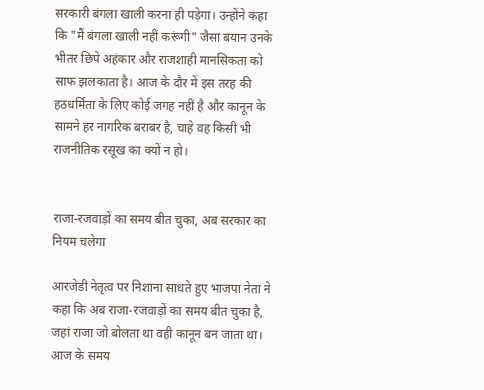सरकारी बंगला खाली करना ही पड़ेगा। उन्होंने कहा कि "मैं बंगला खाली नहीं करूंगी" जैसा बयान उनके भीतर छिपे अहंकार और राजशाही मानसिकता को साफ झलकाता है। आज के दौर में इस तरह की हठधर्मिता के लिए कोई जगह नहीं है और कानून के सामने हर नागरिक बराबर है, चाहे वह किसी भी राजनीतिक रसूख का क्यों न हो।


राजा-रजवाड़ों का समय बीत चुका, अब सरकार का नियम चलेगा

आरजेडी नेतृत्व पर निशाना साधते हुए भाजपा नेता ने कहा कि अब राजा-रजवाड़ों का समय बीत चुका है, जहां राजा जो बोलता था वही कानून बन जाता था। आज के समय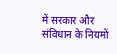में सरकार और संविधान के नियमों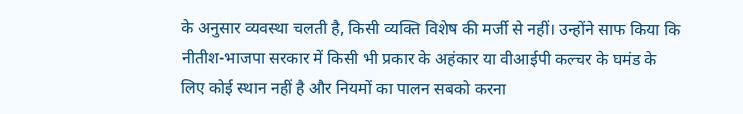के अनुसार व्यवस्था चलती है, किसी व्यक्ति विशेष की मर्जी से नहीं। उन्होंने साफ किया कि नीतीश-भाजपा सरकार में किसी भी प्रकार के अहंकार या वीआईपी कल्चर के घमंड के लिए कोई स्थान नहीं है और नियमों का पालन सबको करना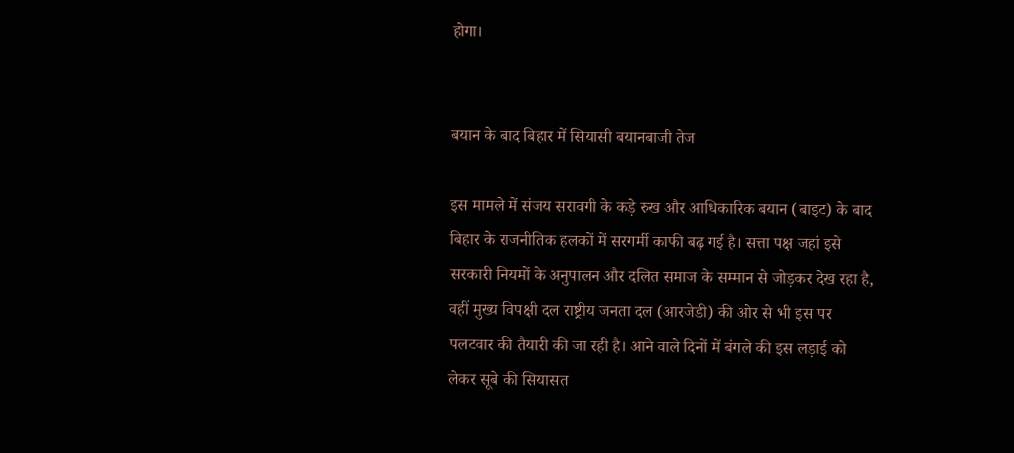होगा।


बयान के बाद बिहार में सियासी बयानबाजी तेज

इस मामले में संजय सरावगी के कड़े रुख और आधिकारिक बयान (बाइट) के बाद बिहार के राजनीतिक हलकों में सरगर्मी काफी बढ़ गई है। सत्ता पक्ष जहां इसे सरकारी नियमों के अनुपालन और दलित समाज के सम्मान से जोड़कर देख रहा है, वहीं मुख्य विपक्षी दल राष्ट्रीय जनता दल (आरजेडी) की ओर से भी इस पर पलटवार की तैयारी की जा रही है। आने वाले दिनों में बंगले की इस लड़ाई को लेकर सूबे की सियासत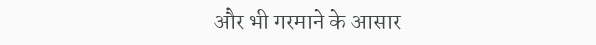और भी गरमाने के आसार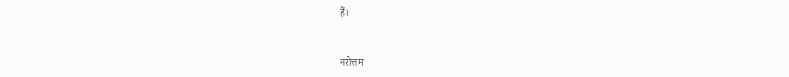हैं।


नरोत्तम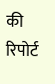की रिपोर्ट